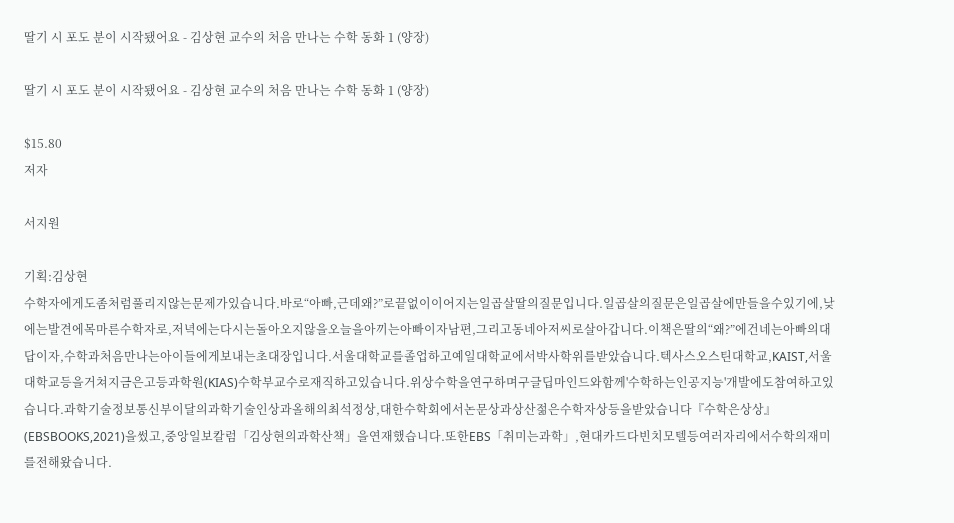딸기 시 포도 분이 시작됐어요 - 김상현 교수의 처음 만나는 수학 동화 1 (양장)

딸기 시 포도 분이 시작됐어요 - 김상현 교수의 처음 만나는 수학 동화 1 (양장)

$15.80
저자

서지원

기획:김상현
수학자에게도좀처럼풀리지않는문제가있습니다.바로“아빠,근데왜?”로끝없이이어지는일곱살딸의질문입니다.일곱살의질문은일곱살에만들을수있기에,낮에는발견에목마른수학자로,저녁에는다시는돌아오지않을오늘을아끼는아빠이자남편,그리고동네아저씨로살아갑니다.이책은딸의“왜?”에건네는아빠의대답이자,수학과처음만나는아이들에게보내는초대장입니다.서울대학교를졸업하고예일대학교에서박사학위를받았습니다.텍사스오스틴대학교,KAIST,서울대학교등을거쳐지금은고등과학원(KIAS)수학부교수로재직하고있습니다.위상수학을연구하며구글딥마인드와함께'수학하는인공지능'개발에도참여하고있습니다.과학기술정보통신부이달의과학기술인상과올해의최석정상,대한수학회에서논문상과상산젊은수학자상등을받았습니다『수학은상상』(EBSBOOKS,2021)을썼고,중앙일보칼럼「김상현의과학산책」을연재했습니다.또한EBS「취미는과학」,현대카드다빈치모텔등여러자리에서수학의재미를전해왔습니다.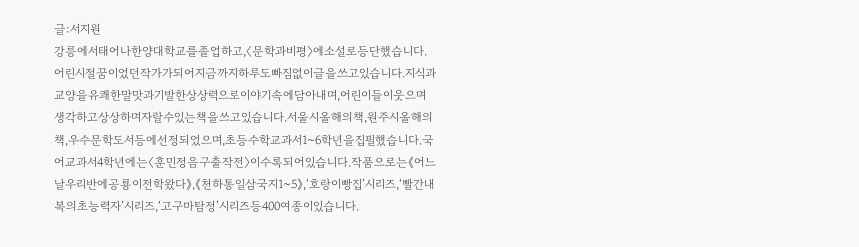글:서지원
강릉에서태어나한양대학교를졸업하고,〈문학과비평〉에소설로등단했습니다.어린시절꿈이었던작가가되어지금까지하루도빠짐없이글을쓰고있습니다.지식과교양을유쾌한말맛과기발한상상력으로이야기속에담아내며,어린이들이웃으며생각하고상상하며자랄수있는책을쓰고있습니다.서울시올해의책,원주시올해의책,우수문학도서등에선정되었으며,초등수학교과서1~6학년을집필했습니다.국어교과서4학년에는〈훈민정음구출작전〉이수록되어있습니다.작품으로는《어느날우리반에공룡이전학왔다》,《천하통일삼국지1~5》,‘호랑이빵집’시리즈,‘빨간내복의초능력자’시리즈,‘고구마탐정’시리즈등400여종이있습니다.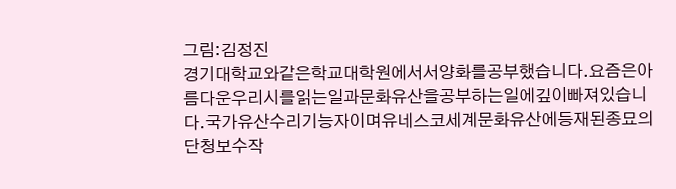그림:김정진
경기대학교와같은학교대학원에서서양화를공부했습니다.요즘은아름다운우리시를읽는일과문화유산을공부하는일에깊이빠져있습니다.국가유산수리기능자이며유네스코세계문화유산에등재된종묘의단청보수작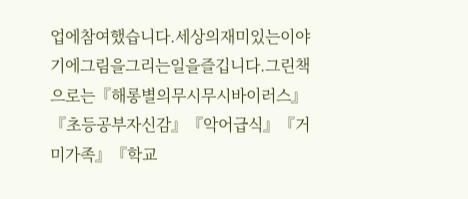업에참여했습니다.세상의재미있는이야기에그림을그리는일을즐깁니다.그린책으로는『해롱별의무시무시바이러스』『초등공부자신감』『악어급식』『거미가족』『학교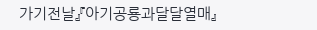가기전날』『아기공룡과달달열매』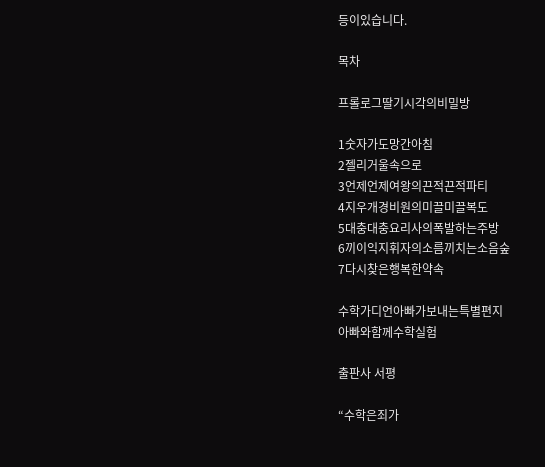등이있습니다.

목차

프롤로그딸기시각의비밀방

1숫자가도망간아침
2젤리거울속으로
3언제언제여왕의끈적끈적파티
4지우개경비원의미끌미끌복도
5대충대충요리사의폭발하는주방
6끼이익지휘자의소름끼치는소음숲
7다시찾은행복한약속

수학가디언아빠가보내는특별편지
아빠와함께수학실험

출판사 서평

“수학은죄가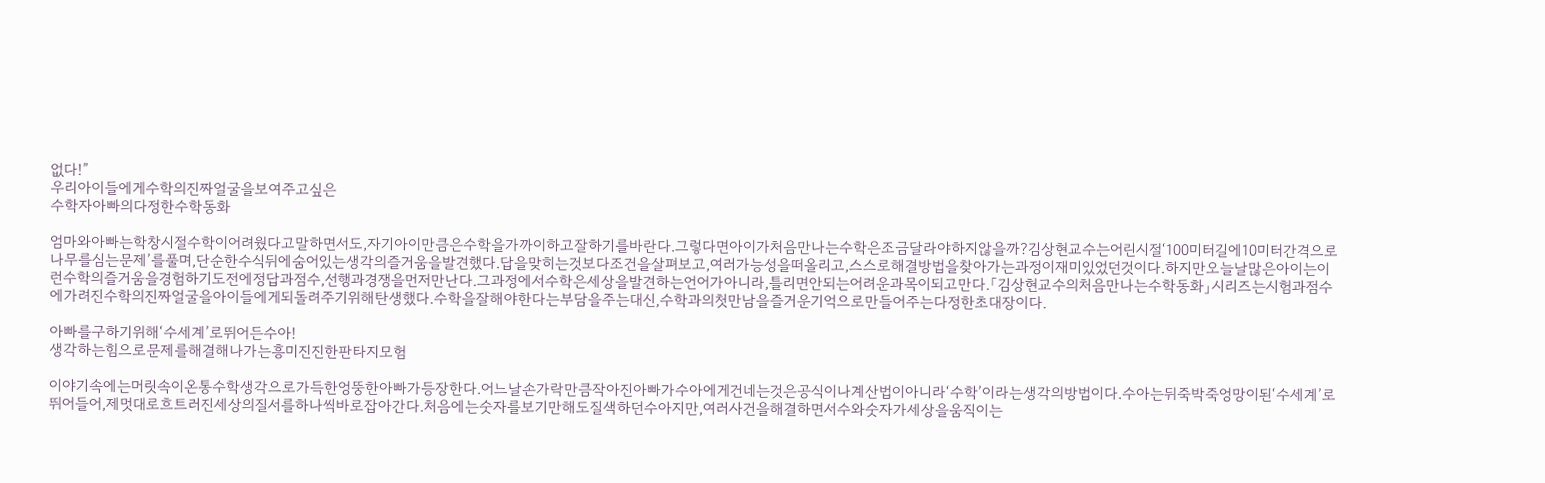없다!”
우리아이들에게수학의진짜얼굴을보여주고싶은
수학자아빠의다정한수학동화

엄마와아빠는학창시절수학이어려웠다고말하면서도,자기아이만큼은수학을가까이하고잘하기를바란다.그렇다면아이가처음만나는수학은조금달라야하지않을까?김상현교수는어린시절‘100미터길에10미터간격으로나무를심는문제’를풀며,단순한수식뒤에숨어있는생각의즐거움을발견했다.답을맞히는것보다조건을살펴보고,여러가능성을떠올리고,스스로해결방법을찾아가는과정이재미있었던것이다.하지만오늘날많은아이는이런수학의즐거움을경험하기도전에정답과점수,선행과경쟁을먼저만난다.그과정에서수학은세상을발견하는언어가아니라,틀리면안되는어려운과목이되고만다.「김상현교수의처음만나는수학동화」시리즈는시험과점수에가려진수학의진짜얼굴을아이들에게되돌려주기위해탄생했다.수학을잘해야한다는부담을주는대신,수학과의첫만남을즐거운기억으로만들어주는다정한초대장이다.

아빠를구하기위해‘수세계’로뛰어든수아!
생각하는힘으로문제를해결해나가는흥미진진한판타지모험

이야기속에는머릿속이온통수학생각으로가득한엉뚱한아빠가등장한다.어느날손가락만큼작아진아빠가수아에게건네는것은공식이나계산법이아니라‘수학’이라는생각의방법이다.수아는뒤죽박죽엉망이된‘수세계’로뛰어들어,제멋대로흐트러진세상의질서를하나씩바로잡아간다.처음에는숫자를보기만해도질색하던수아지만,여러사건을해결하면서수와숫자가세상을움직이는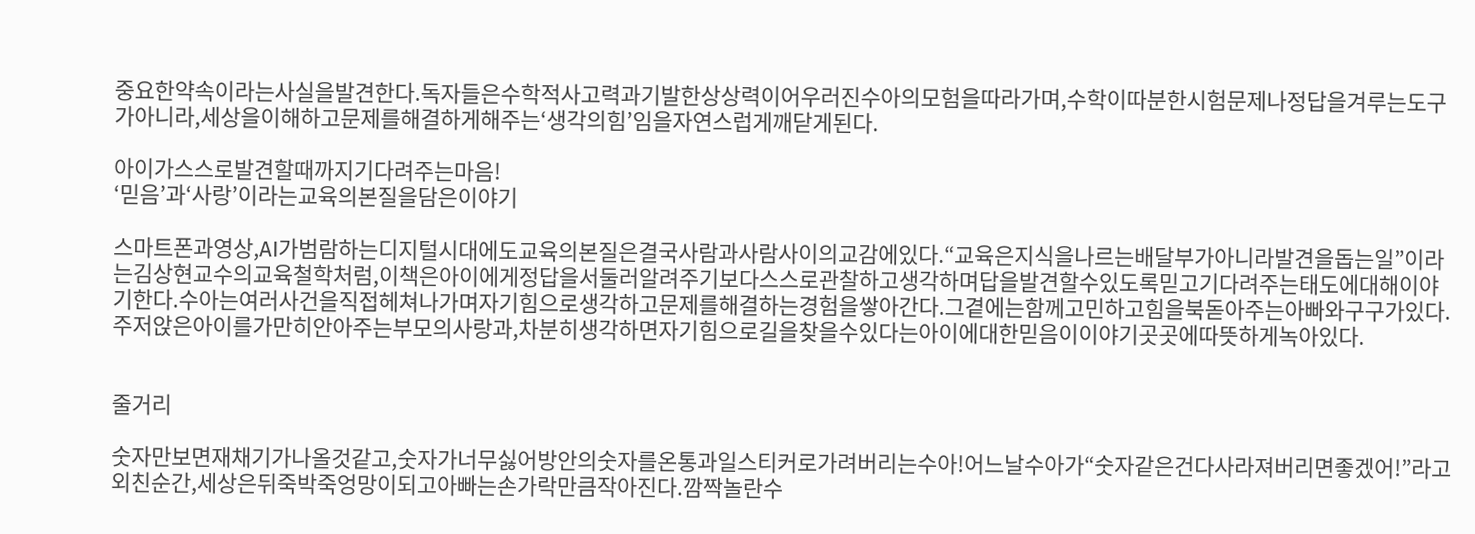중요한약속이라는사실을발견한다.독자들은수학적사고력과기발한상상력이어우러진수아의모험을따라가며,수학이따분한시험문제나정답을겨루는도구가아니라,세상을이해하고문제를해결하게해주는‘생각의힘’임을자연스럽게깨닫게된다.

아이가스스로발견할때까지기다려주는마음!
‘믿음’과‘사랑’이라는교육의본질을담은이야기

스마트폰과영상,AI가범람하는디지털시대에도교육의본질은결국사람과사람사이의교감에있다.“교육은지식을나르는배달부가아니라발견을돕는일”이라는김상현교수의교육철학처럼,이책은아이에게정답을서둘러알려주기보다스스로관찰하고생각하며답을발견할수있도록믿고기다려주는태도에대해이야기한다.수아는여러사건을직접헤쳐나가며자기힘으로생각하고문제를해결하는경험을쌓아간다.그곁에는함께고민하고힘을북돋아주는아빠와구구가있다.주저앉은아이를가만히안아주는부모의사랑과,차분히생각하면자기힘으로길을찾을수있다는아이에대한믿음이이야기곳곳에따뜻하게녹아있다.


줄거리

숫자만보면재채기가나올것같고,숫자가너무싫어방안의숫자를온통과일스티커로가려버리는수아!어느날수아가“숫자같은건다사라져버리면좋겠어!”라고외친순간,세상은뒤죽박죽엉망이되고아빠는손가락만큼작아진다.깜짝놀란수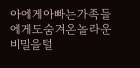아에게아빠는가족들에게도숨겨온놀라운비밀을털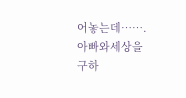어놓는데…….아빠와세상을구하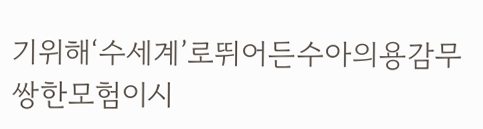기위해‘수세계’로뛰어든수아의용감무쌍한모험이시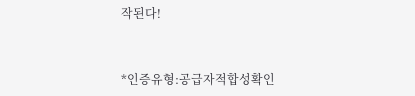작된다!


*인증유형:공급자적합성확인